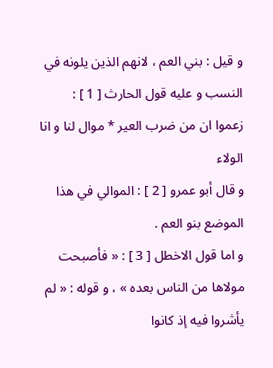و قيل : بني العم ، لانهم الذين يلونه في النسب و عليه قول الحارث [ 1 ] :
زعموا ان من ضرب العير * موال لنا و انا الولاء
و قال أبو عمرو [ 2 ] : الموالي في هذا الموضع بنو العم .
و اما قول الاخطل [ 3 ] : « فأصبحت مولاها من الناس بعده » ، و قوله : « لم يأشروا فيه إذ كانوا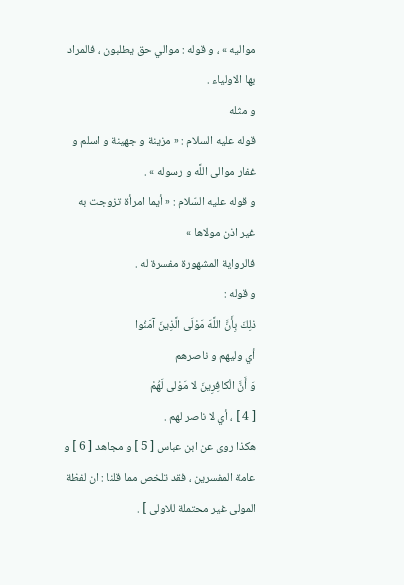مواليه » ، و قوله : موالي حق يطلبون ، فالمراد بها الاولياء .
و مثله
قوله عليه السلام : « مزينة و جهينة و اسلم و غفار موالى اللَّه و رسوله » .
و قوله عليه السّلام : « أيما امرأة تزوجت به غير اذن مولاها »
فالرواية المشهورة مفسرة له .
و قوله :
ذلِكَ بِأَنَّ اللَّهَ مَوْلَى الَّذِينَ آمَنُوا
أي وليهم و ناصرهم
وَ أَنَّ الْكافِرِينَ لا مَوْلى لَهُمْ
[ 4 ] ، أي لا ناصر لهم .
هكذا روى عن ابن عباس [ 5 ] و مجاهد [ 6 ] و عامة المفسرين ، فقد تلخص مما قلنا : ان لفظة المولى غير محتملة للاولى ] .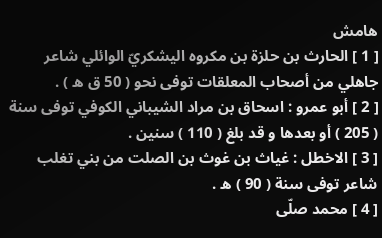هامش
[ 1 ] الحارث بن حلزة بن مكروه اليشكريّ الوائلي شاعر جاهلي من أصحاب المعلقات توفى نحو ( 50 ق ه ) .
[ 2 ] أبو عمرو : اسحاق بن مراد الشيباني الكوفي توفى سنة ( 205 ) أو بعدها و قد بلغ ( 110 ) سنين .
[ 3 ] الاخطل : غياث بن غوث بن الصلت من بني تغلب شاعر توفى سنة ( 90 ) ه .
[ 4 ] محمد صلّى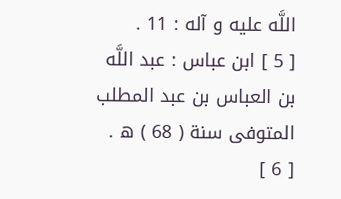اللَّه عليه و آله : 11 .
[ 5 ] ابن عباس : عبد اللَّه بن العباس بن عبد المطلب المتوفى سنة ( 68 ) ه .
[ 6 ]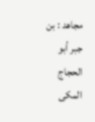مجاهد : بن جبر أبو الحجاج المكى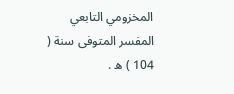المخزومي التابعي المفسر المتوفى سنة ( 104 ) ه .